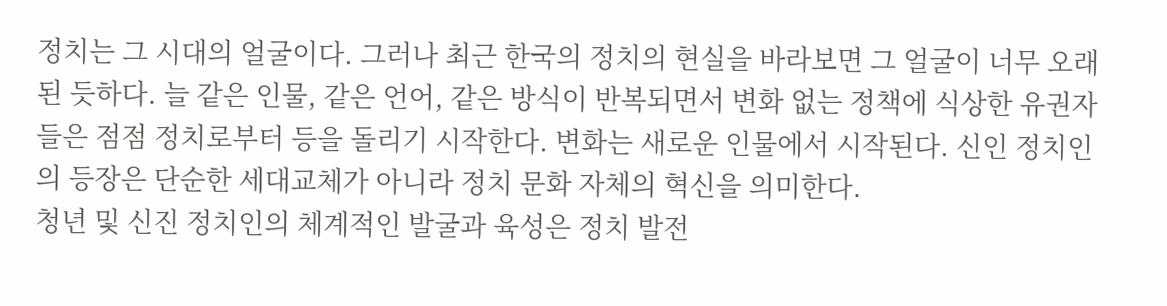정치는 그 시대의 얼굴이다. 그러나 최근 한국의 정치의 현실을 바라보면 그 얼굴이 너무 오래된 듯하다. 늘 같은 인물, 같은 언어, 같은 방식이 반복되면서 변화 없는 정책에 식상한 유권자들은 점점 정치로부터 등을 돌리기 시작한다. 변화는 새로운 인물에서 시작된다. 신인 정치인의 등장은 단순한 세대교체가 아니라 정치 문화 자체의 혁신을 의미한다.
청년 및 신진 정치인의 체계적인 발굴과 육성은 정치 발전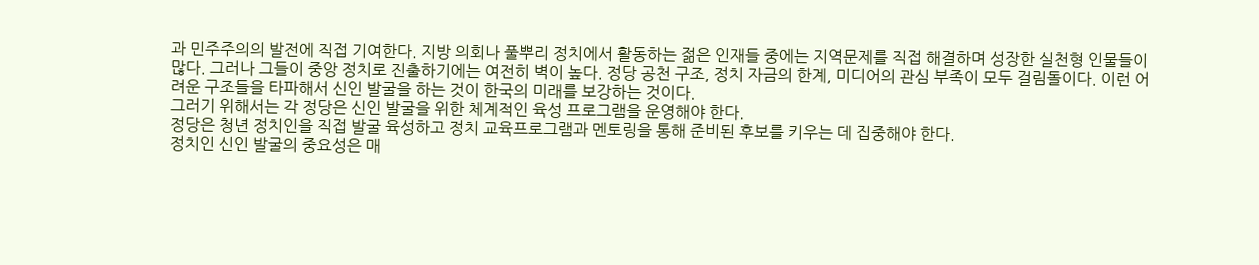과 민주주의의 발전에 직접 기여한다. 지방 의회나 풀뿌리 정치에서 활동하는 젊은 인재들 중에는 지역문제를 직접 해결하며 성장한 실천형 인물들이 많다. 그러나 그들이 중앙 정치로 진출하기에는 여전히 벽이 높다. 정당 공천 구조, 정치 자금의 한계, 미디어의 관심 부족이 모두 걸림돌이다. 이런 어려운 구조들을 타파해서 신인 발굴을 하는 것이 한국의 미래를 보강하는 것이다.
그러기 위해서는 각 정당은 신인 발굴을 위한 체계적인 육성 프로그램을 운영해야 한다.
정당은 청년 정치인을 직접 발굴 육성하고 정치 교육프로그램과 멘토링을 통해 준비된 후보를 키우는 데 집중해야 한다.
정치인 신인 발굴의 중요성은 매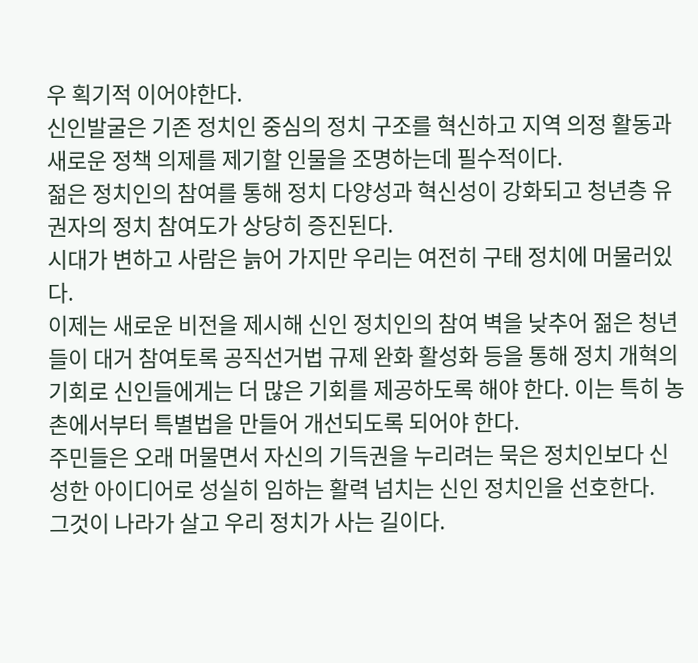우 획기적 이어야한다.
신인발굴은 기존 정치인 중심의 정치 구조를 혁신하고 지역 의정 활동과 새로운 정책 의제를 제기할 인물을 조명하는데 필수적이다.
젊은 정치인의 참여를 통해 정치 다양성과 혁신성이 강화되고 청년층 유권자의 정치 참여도가 상당히 증진된다.
시대가 변하고 사람은 늙어 가지만 우리는 여전히 구태 정치에 머물러있다.
이제는 새로운 비전을 제시해 신인 정치인의 참여 벽을 낮추어 젊은 청년들이 대거 참여토록 공직선거법 규제 완화 활성화 등을 통해 정치 개혁의 기회로 신인들에게는 더 많은 기회를 제공하도록 해야 한다. 이는 특히 농촌에서부터 특별법을 만들어 개선되도록 되어야 한다.
주민들은 오래 머물면서 자신의 기득권을 누리려는 묵은 정치인보다 신성한 아이디어로 성실히 임하는 활력 넘치는 신인 정치인을 선호한다.
그것이 나라가 살고 우리 정치가 사는 길이다.